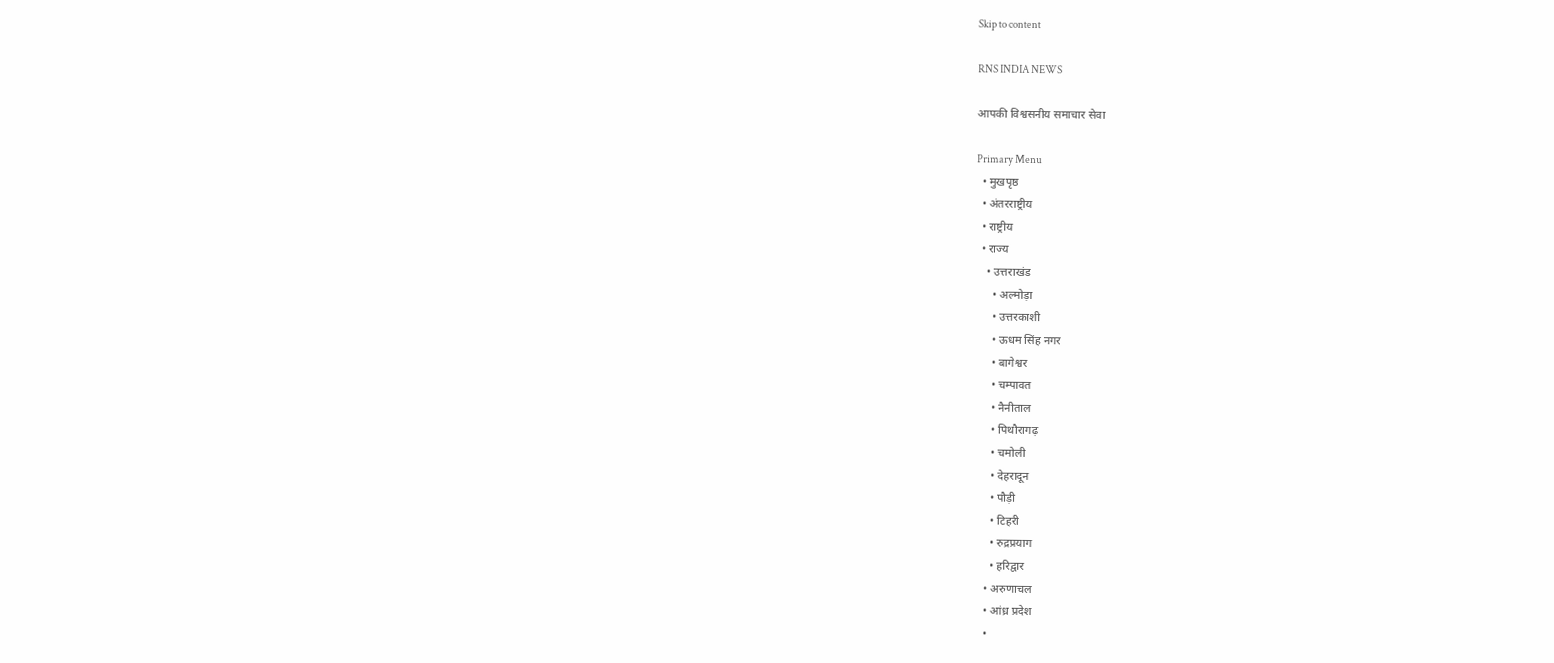Skip to content

RNS INDIA NEWS

आपकी विश्वसनीय समाचार सेवा

Primary Menu
  • मुखपृष्ठ
  • अंतरराष्ट्रीय
  • राष्ट्रीय
  • राज्य
    • उत्तराखंड
      • अल्मोड़ा
      • उत्तरकाशी
      • ऊधम सिंह नगर
      • बागेश्वर
      • चम्पावत
      • नैनीताल
      • पिथौरागढ़
      • चमोली
      • देहरादून
      • पौड़ी
      • टिहरी
      • रुद्रप्रयाग
      • हरिद्वार
    • अरुणाचल
    • आंध्र प्रदेश
    •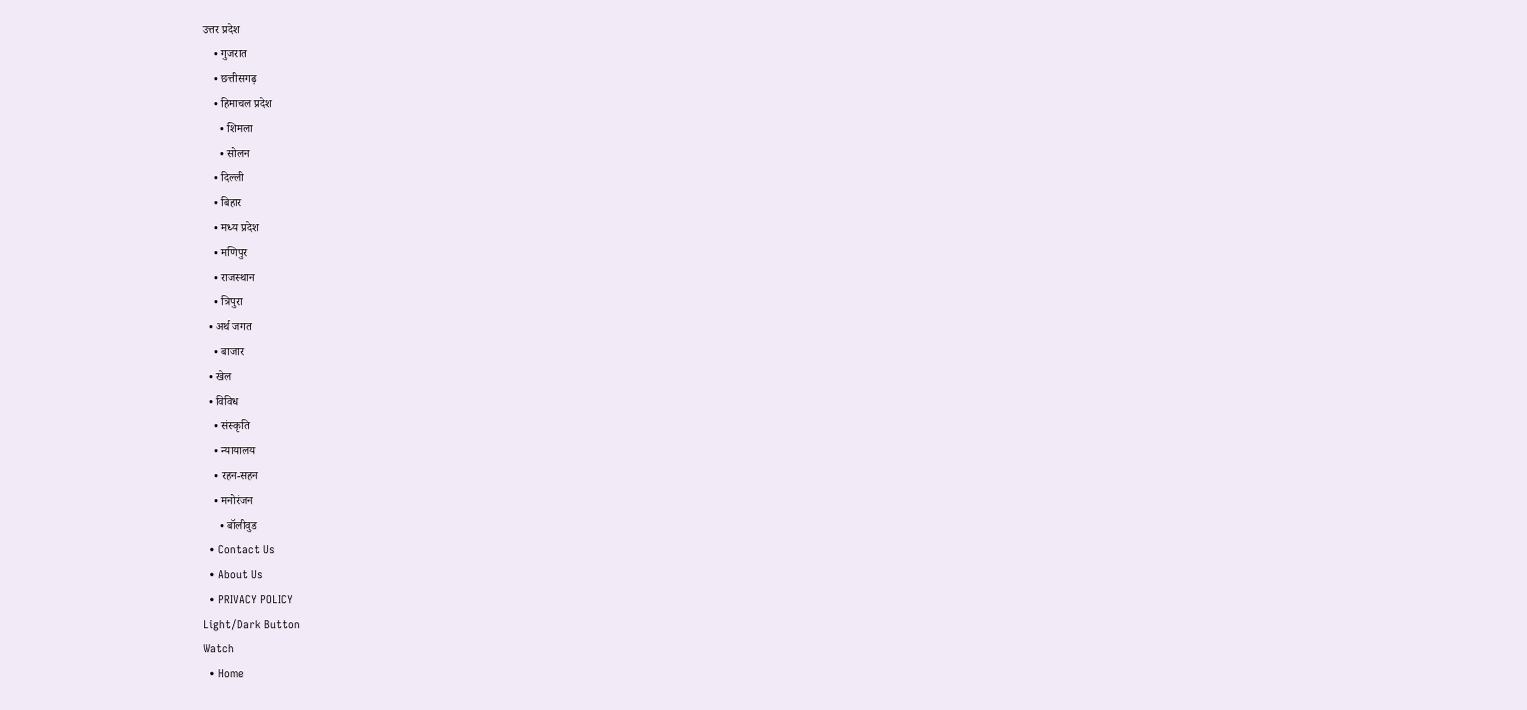उत्तर प्रदेश
    • गुजरात
    • छत्तीसगढ़
    • हिमाचल प्रदेश
      • शिमला
      • सोलन
    • दिल्ली
    • बिहार
    • मध्य प्रदेश
    • मणिपुर
    • राजस्थान
    • त्रिपुरा
  • अर्थ जगत
    • बाजार
  • खेल
  • विविध
    • संस्कृति
    • न्यायालय
    • रहन-सहन
    • मनोरंजन
      • बॉलीवुड
  • Contact Us
  • About Us
  • PRIVACY POLICY
Light/Dark Button
Watch
  • Home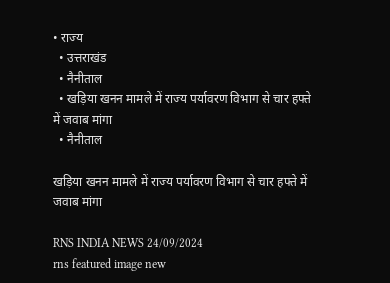• राज्य
  • उत्तराखंड
  • नैनीताल
  • खड़िया खनन मामले में राज्य पर्यावरण विभाग से चार हफ्ते में जवाब मांगा
  • नैनीताल

खड़िया खनन मामले में राज्य पर्यावरण विभाग से चार हफ्ते में जवाब मांगा

RNS INDIA NEWS 24/09/2024
rns featured image new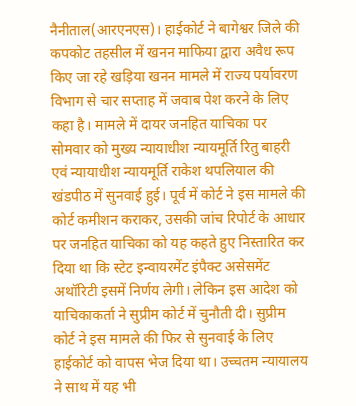नैनीताल(आरएनएस)। हाईकोर्ट ने बागेश्वर जिले की कपकोट तहसील में खनन माफिया द्वारा अवैध रूप किए जा रहे खड़िया खनन मामले में राज्य पर्यावरण विभाग से चार सप्ताह में जवाब पेश करने के लिए कहा है। मामले में दायर जनहित याचिका पर सोमवार को मुख्य न्यायाधीश न्यायमूर्ति रितु बाहरी एवं न्यायाधीश न्यायमूर्ति राकेश थपलियाल की खंडपीठ में सुनवाई हुई। पूर्व में कोर्ट ने इस मामले की कोर्ट कमीशन कराकर, उसकी जांच रिपोर्ट के आधार पर जनहित याचिका को यह कहते हुए निस्तारित कर दिया था कि स्टेट इन्वायरमेंट इंपैक्ट असेसमेंट अथॉरिटी इसमें निर्णय लेगी। लेकिन इस आदेश को याचिकाकर्ता ने सुप्रीम कोर्ट में चुनौती दी। सुप्रीम कोर्ट ने इस मामले की फिर से सुनवाई के लिए हाईकोर्ट को वापस भेज दिया था। उच्चतम न्यायालय ने साथ में यह भी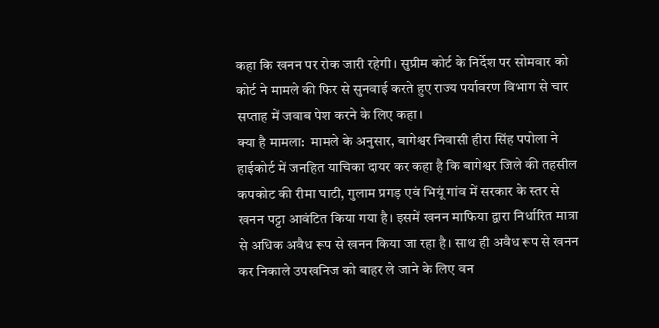कहा कि खनन पर रोक जारी रहेगी। सुप्रीम कोर्ट के निर्देश पर सोमवार को कोर्ट ने मामले की फिर से सुनवाई करते हुए राज्य पर्यावरण विभाग से चार सप्ताह में जवाब पेश करने के लिए कहा।
क्या है मामला:  मामले के अनुसार, बागेश्वर निवासी हीरा सिंह पपोला ने हाईकोर्ट में जनहित याचिका दायर कर कहा है कि बागेश्वर जिले की तहसील कपकोट की रीमा घाटी, गुलाम प्रगड़ एवं भियूं गांव में सरकार के स्तर से खनन पट्टा आवंटित किया गया है। इसमें खनन माफिया द्वारा निर्धारित मात्रा से अधिक अवैध रूप से खनन किया जा रहा है। साथ ही अवैध रूप से खनन कर निकाले उपखनिज को बाहर ले जाने के लिए वन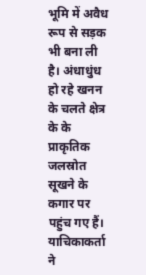भूमि में अवैध रूप से सड़क भी बना ली है। अंधाधुंध हो रहे खनन के चलते क्षेत्र के के प्राकृतिक जलस्रोत सूखने के कगार पर पहुंच गए हैं। याचिकाकर्ता ने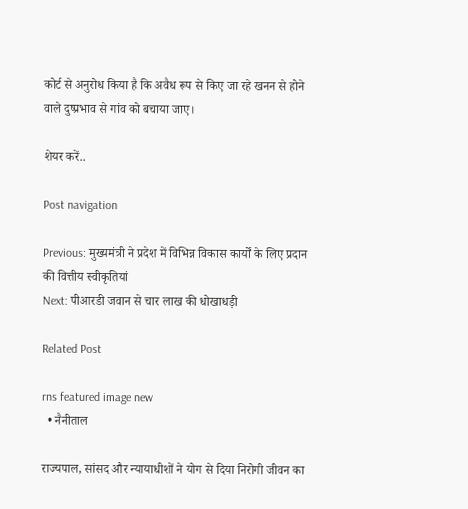कोर्ट से अनुरोध किया है कि अवैध रूप से किए जा रहे खनन से होने वाले दुष्प्रभाव से गांव को बचाया जाए।

शेयर करें..

Post navigation

Previous: मुख्यमंत्री ने प्रदेश में विभिन्न विकास कार्यों के लिए प्रदान की वित्तीय स्वीकृतियां
Next: पीआरडी जवान से चार लाख की धोखाधड़ी

Related Post

rns featured image new
  • नैनीताल

राज्यपाल, सांसद और न्यायाधीशों ने योग से दिया निरोगी जीवन का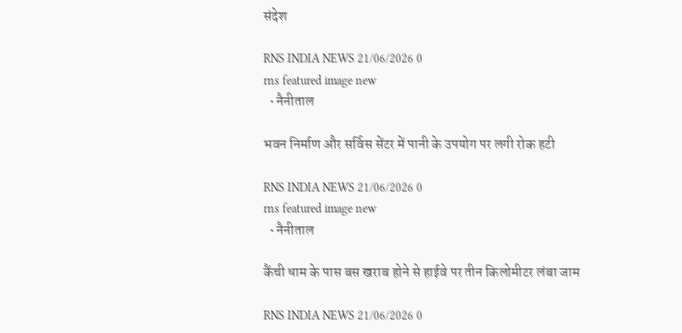संदेश

RNS INDIA NEWS 21/06/2026 0
rns featured image new
  • नैनीताल

भवन निर्माण और सर्विस सेंटर में पानी के उपयोग पर लगी रोक हटी

RNS INDIA NEWS 21/06/2026 0
rns featured image new
  • नैनीताल

कैंची धाम के पास बस खराब होने से हाईवे पर तीन किलोमीटर लंबा जाम

RNS INDIA NEWS 21/06/2026 0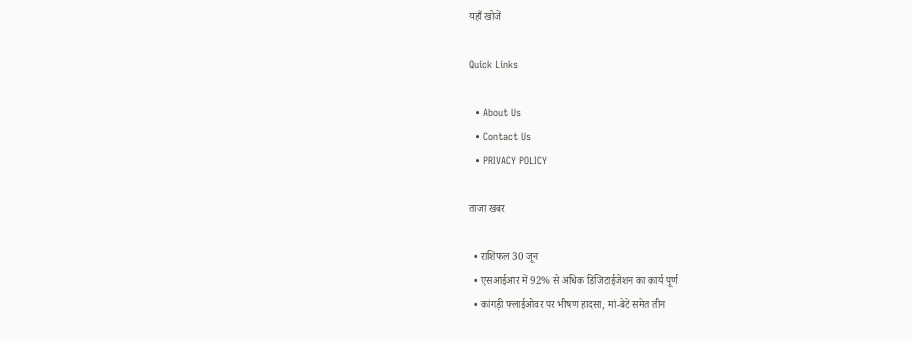यहाँ खोजें

Quick Links

  • About Us
  • Contact Us
  • PRIVACY POLICY

ताजा खबर

  • राशिफल 30 जून
  • एसआईआर में 92% से अधिक डिजिटाईजेशन का कार्य पूर्ण
  • कांगड़ी फ्लाईओवर पर भीषण हादसा, मां-बेटे समेत तीन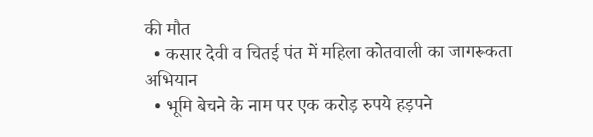की मौत
  • कसार देवी व चितई पंत में महिला कोतवाली का जागरूकता अभियान
  • भूमि बेचने के नाम पर एक करोड़ रुपये हड़पने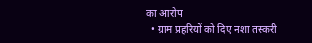का आरोप
  • ग्राम प्रहरियों को दिए नशा तस्करी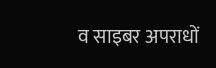व साइबर अपराधों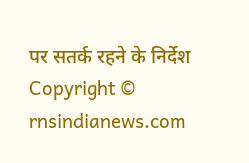पर सतर्क रहने के निर्देश
Copyright © rnsindianews.com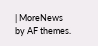| MoreNews by AF themes.